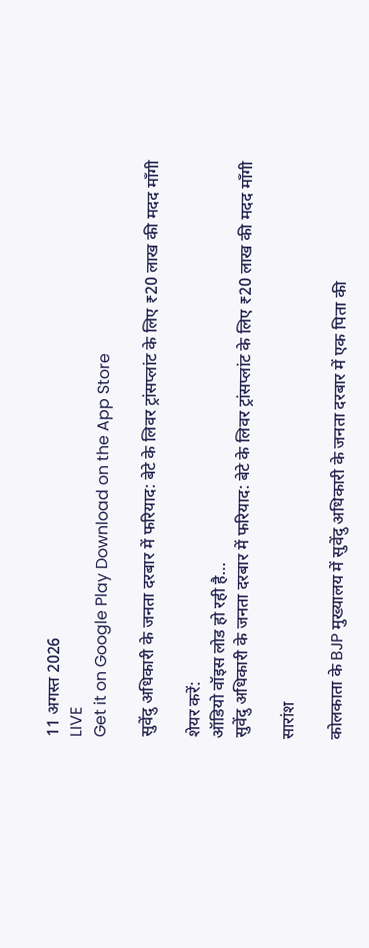11 अगस्त 2026
LIVE
Get it on Google Play Download on the App Store

सुवेंदु अधिकारी के जनता दरबार में फरियाद: बेटे के लिवर ट्रांसप्लांट के लिए ₹20 लाख की मदद माँगी

शेयर करें:
ऑडियो वॉइस लोड हो रही है…
सुवेंदु अधिकारी के जनता दरबार में फरियाद: बेटे के लिवर ट्रांसप्लांट के लिए ₹20 लाख की मदद माँगी

सारांश

कोलकाता के BJP मुख्यालय में सुवेंदु अधिकारी के जनता दरबार में एक पिता की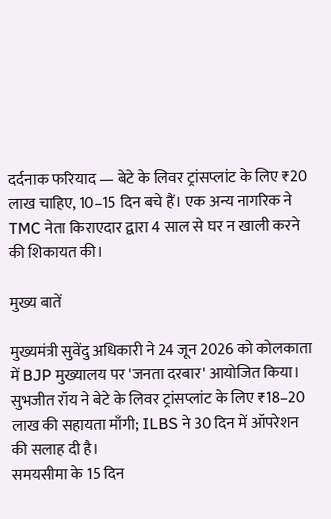दर्दनाक फरियाद — बेटे के लिवर ट्रांसप्लांट के लिए ₹20 लाख चाहिए, 10–15 दिन बचे हैं। एक अन्य नागरिक ने TMC नेता किराएदार द्वारा 4 साल से घर न खाली करने की शिकायत की।

मुख्य बातें

मुख्यमंत्री सुवेंदु अधिकारी ने 24 जून 2026 को कोलकाता में BJP मुख्यालय पर 'जनता दरबार' आयोजित किया।
सुभजीत रॉय ने बेटे के लिवर ट्रांसप्लांट के लिए ₹18–20 लाख की सहायता माँगी; ILBS ने 30 दिन में ऑपरेशन की सलाह दी है।
समयसीमा के 15 दिन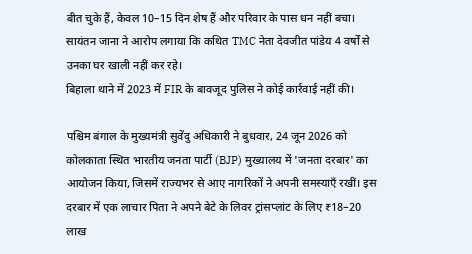बीत चुके हैं, केवल 10–15 दिन शेष हैं और परिवार के पास धन नहीं बचा।
सायंतन जाना ने आरोप लगाया कि कथित TMC नेता देवजीत पांडेय 4 वर्षों से उनका घर खाली नहीं कर रहे।
बिहाला थाने में 2023 में FIR के बावजूद पुलिस ने कोई कार्रवाई नहीं की।

पश्चिम बंगाल के मुख्यमंत्री सुवेंदु अधिकारी ने बुधवार, 24 जून 2026 को कोलकाता स्थित भारतीय जनता पार्टी (BJP) मुख्यालय में 'जनता दरबार' का आयोजन किया, जिसमें राज्यभर से आए नागरिकों ने अपनी समस्याएँ रखीं। इस दरबार में एक लाचार पिता ने अपने बेटे के लिवर ट्रांसप्लांट के लिए ₹18–20 लाख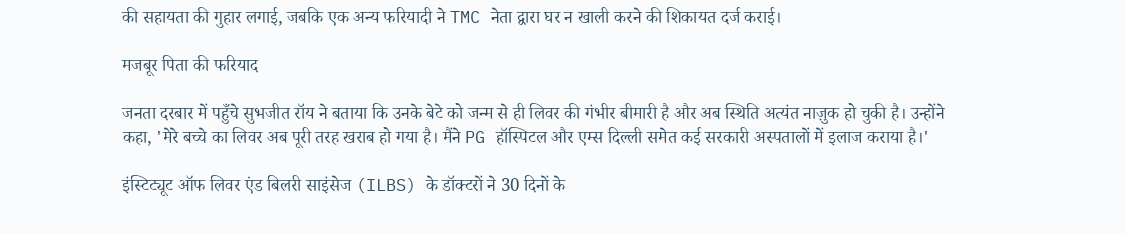की सहायता की गुहार लगाई, जबकि एक अन्य फरियादी ने TMC नेता द्वारा घर न खाली करने की शिकायत दर्ज कराई।

मजबूर पिता की फरियाद

जनता दरबार में पहुँचे सुभजीत रॉय ने बताया कि उनके बेटे को जन्म से ही लिवर की गंभीर बीमारी है और अब स्थिति अत्यंत नाज़ुक हो चुकी है। उन्होंने कहा, 'मेरे बच्चे का लिवर अब पूरी तरह खराब हो गया है। मैंने PG हॉस्पिटल और एम्स दिल्ली समेत कई सरकारी अस्पतालों में इलाज कराया है।'

इंस्टिट्यूट ऑफ लिवर एंड बिलरी साइंसेज (ILBS) के डॉक्टरों ने 30 दिनों के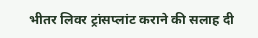भीतर लिवर ट्रांसप्लांट कराने की सलाह दी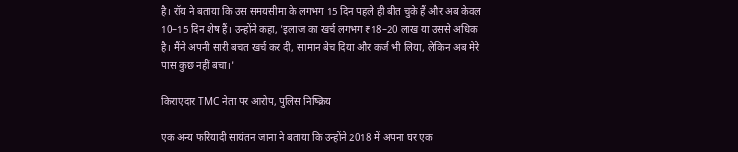है। रॉय ने बताया कि उस समयसीमा के लगभग 15 दिन पहले ही बीत चुके हैं और अब केवल 10–15 दिन शेष हैं। उन्होंने कहा, 'इलाज का खर्च लगभग ₹18–20 लाख या उससे अधिक है। मैंने अपनी सारी बचत खर्च कर दी, सामान बेच दिया और कर्ज भी लिया, लेकिन अब मेरे पास कुछ नहीं बचा।'

किराएदार TMC नेता पर आरोप, पुलिस निष्क्रिय

एक अन्य फरियादी सायंतन जाना ने बताया कि उन्होंने 2018 में अपना घर एक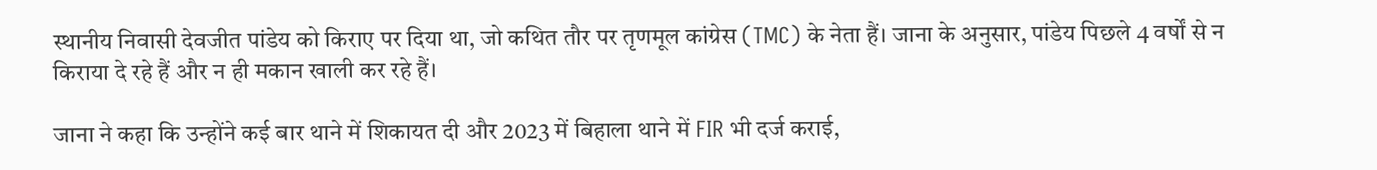स्थानीय निवासी देवजीत पांडेय को किराए पर दिया था, जो कथित तौर पर तृणमूल कांग्रेस (TMC) के नेता हैं। जाना के अनुसार, पांडेय पिछले 4 वर्षों से न किराया दे रहे हैं और न ही मकान खाली कर रहे हैं।

जाना ने कहा कि उन्होंने कई बार थाने में शिकायत दी और 2023 में बिहाला थाने में FIR भी दर्ज कराई,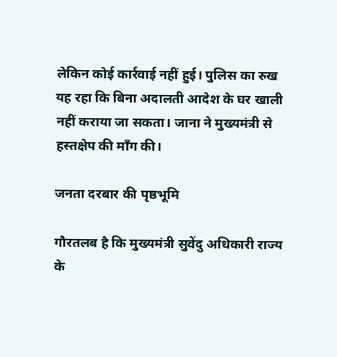लेकिन कोई कार्रवाई नहीं हुई। पुलिस का रुख यह रहा कि बिना अदालती आदेश के घर खाली नहीं कराया जा सकता। जाना ने मुख्यमंत्री से हस्तक्षेप की माँग की।

जनता दरबार की पृष्ठभूमि

गौरतलब है कि मुख्यमंत्री सुवेंदु अधिकारी राज्य के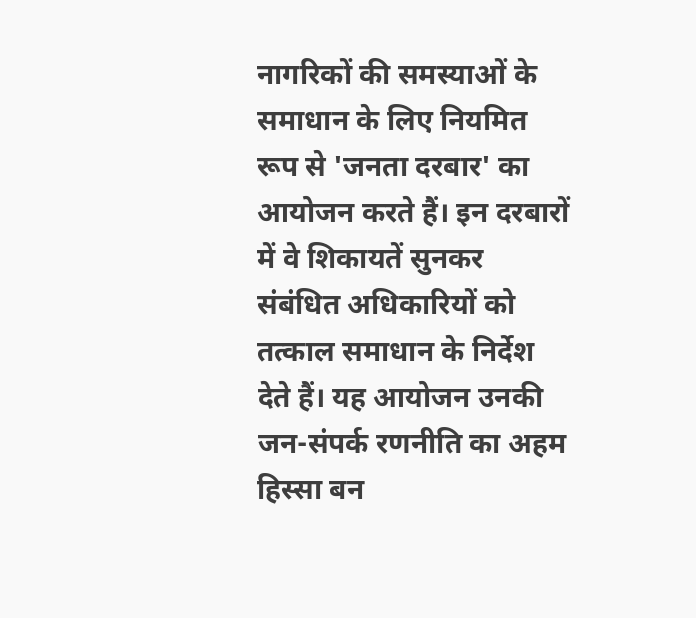नागरिकों की समस्याओं के समाधान के लिए नियमित रूप से 'जनता दरबार' का आयोजन करते हैं। इन दरबारों में वे शिकायतें सुनकर संबंधित अधिकारियों को तत्काल समाधान के निर्देश देते हैं। यह आयोजन उनकी जन-संपर्क रणनीति का अहम हिस्सा बन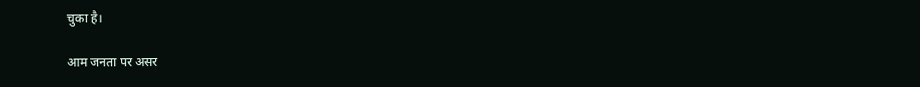चुका है।

आम जनता पर असर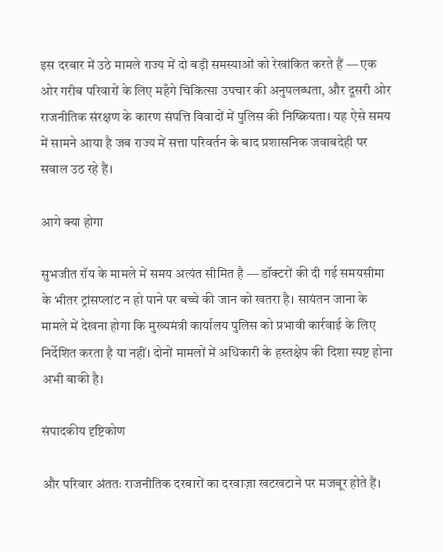इस दरबार में उठे मामले राज्य में दो बड़ी समस्याओं को रेखांकित करते हैं — एक ओर गरीब परिवारों के लिए महँगे चिकित्सा उपचार की अनुपलब्धता, और दूसरी ओर राजनीतिक संरक्षण के कारण संपत्ति विवादों में पुलिस की निष्क्रियता। यह ऐसे समय में सामने आया है जब राज्य में सत्ता परिवर्तन के बाद प्रशासनिक जवाबदेही पर सवाल उठ रहे हैं।

आगे क्या होगा

सुभजीत रॉय के मामले में समय अत्यंत सीमित है — डॉक्टरों की दी गई समयसीमा के भीतर ट्रांसप्लांट न हो पाने पर बच्चे की जान को खतरा है। सायंतन जाना के मामले में देखना होगा कि मुख्यमंत्री कार्यालय पुलिस को प्रभावी कार्रवाई के लिए निर्देशित करता है या नहीं। दोनों मामलों में अधिकारी के हस्तक्षेप की दिशा स्पष्ट होना अभी बाकी है।

संपादकीय दृष्टिकोण

और परिवार अंततः राजनीतिक दरबारों का दरवाज़ा खटखटाने पर मजबूर होते हैं।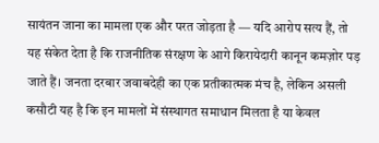सायंतन जाना का मामला एक और परत जोड़ता है — यदि आरोप सत्य हैं, तो यह संकेत देता है कि राजनीतिक संरक्षण के आगे किरायेदारी कानून कमज़ोर पड़ जाते हैं। जनता दरबार जवाबदेही का एक प्रतीकात्मक मंच है, लेकिन असली कसौटी यह है कि इन मामलों में संस्थागत समाधान मिलता है या केवल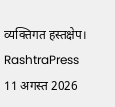व्यक्तिगत हस्तक्षेप।
RashtraPress
11 अगस्त 2026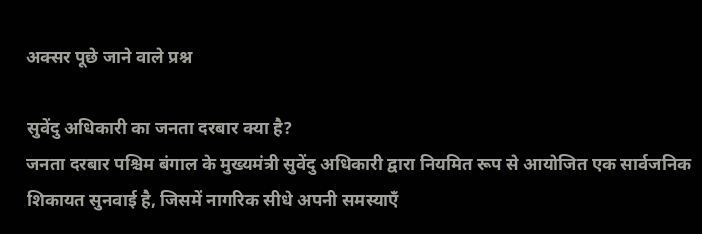अक्सर पूछे जाने वाले प्रश्न

सुवेंदु अधिकारी का जनता दरबार क्या है?
जनता दरबार पश्चिम बंगाल के मुख्यमंत्री सुवेंदु अधिकारी द्वारा नियमित रूप से आयोजित एक सार्वजनिक शिकायत सुनवाई है, जिसमें नागरिक सीधे अपनी समस्याएँ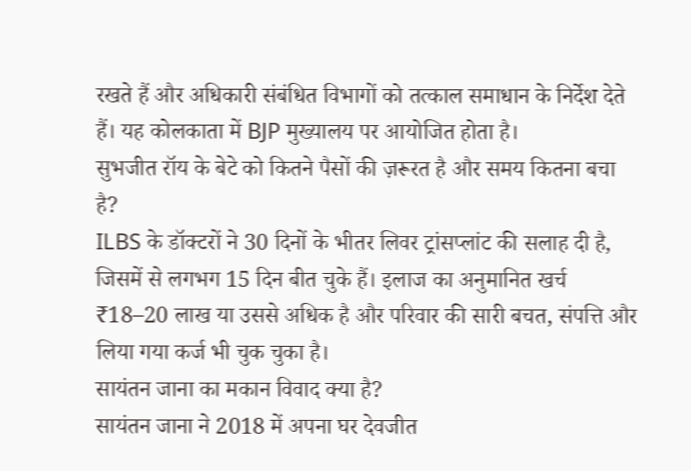रखते हैं और अधिकारी संबंधित विभागों को तत्काल समाधान के निर्देश देते हैं। यह कोलकाता में BJP मुख्यालय पर आयोजित होता है।
सुभजीत रॉय के बेटे को कितने पैसों की ज़रूरत है और समय कितना बचा है?
ILBS के डॉक्टरों ने 30 दिनों के भीतर लिवर ट्रांसप्लांट की सलाह दी है, जिसमें से लगभग 15 दिन बीत चुके हैं। इलाज का अनुमानित खर्च ₹18–20 लाख या उससे अधिक है और परिवार की सारी बचत, संपत्ति और लिया गया कर्ज भी चुक चुका है।
सायंतन जाना का मकान विवाद क्या है?
सायंतन जाना ने 2018 में अपना घर देवजीत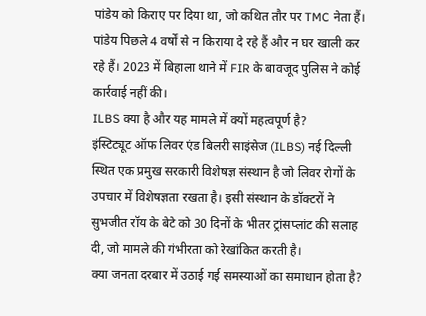पांडेय को किराए पर दिया था, जो कथित तौर पर TMC नेता हैं। पांडेय पिछले 4 वर्षों से न किराया दे रहे हैं और न घर खाली कर रहे हैं। 2023 में बिहाला थाने में FIR के बावजूद पुलिस ने कोई कार्रवाई नहीं की।
ILBS क्या है और यह मामले में क्यों महत्वपूर्ण है?
इंस्टिट्यूट ऑफ लिवर एंड बिलरी साइंसेज (ILBS) नई दिल्ली स्थित एक प्रमुख सरकारी विशेषज्ञ संस्थान है जो लिवर रोगों के उपचार में विशेषज्ञता रखता है। इसी संस्थान के डॉक्टरों ने सुभजीत रॉय के बेटे को 30 दिनों के भीतर ट्रांसप्लांट की सलाह दी, जो मामले की गंभीरता को रेखांकित करती है।
क्या जनता दरबार में उठाई गई समस्याओं का समाधान होता है?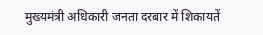मुख्यमंत्री अधिकारी जनता दरबार में शिकायतें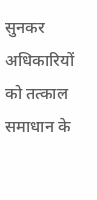सुनकर अधिकारियों को तत्काल समाधान के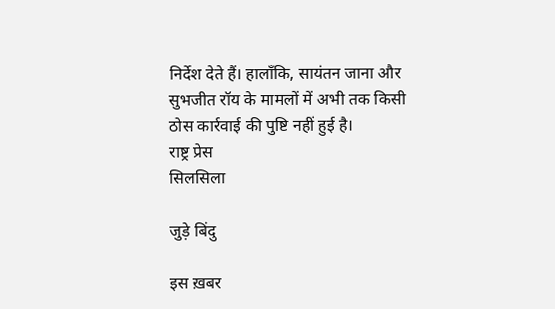निर्देश देते हैं। हालाँकि, सायंतन जाना और सुभजीत रॉय के मामलों में अभी तक किसी ठोस कार्रवाई की पुष्टि नहीं हुई है।
राष्ट्र प्रेस
सिलसिला

जुड़े बिंदु

इस ख़बर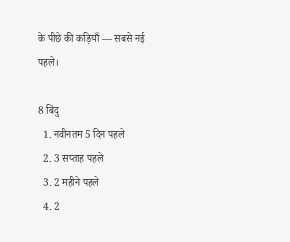के पीछे की कड़ियाँ — सबसे नई पहले।

8 बिंदु
  1. नवीनतम 5 दिन पहले
  2. 3 सप्ताह पहले
  3. 2 महीने पहले
  4. 2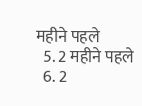महीने पहले
  5. 2 महीने पहले
  6. 2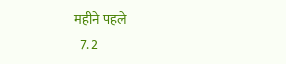महीने पहले
  7. 2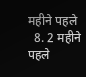महीने पहले
  8. 2 महीने पहले